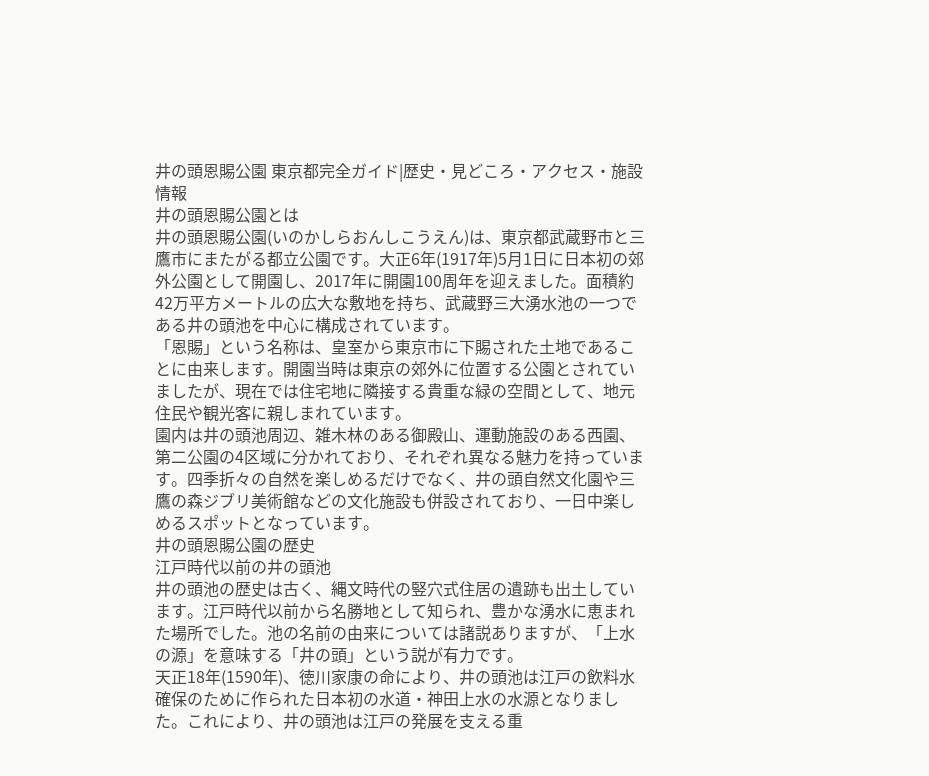井の頭恩賜公園 東京都完全ガイド|歴史・見どころ・アクセス・施設情報
井の頭恩賜公園とは
井の頭恩賜公園(いのかしらおんしこうえん)は、東京都武蔵野市と三鷹市にまたがる都立公園です。大正6年(1917年)5月1日に日本初の郊外公園として開園し、2017年に開園100周年を迎えました。面積約42万平方メートルの広大な敷地を持ち、武蔵野三大湧水池の一つである井の頭池を中心に構成されています。
「恩賜」という名称は、皇室から東京市に下賜された土地であることに由来します。開園当時は東京の郊外に位置する公園とされていましたが、現在では住宅地に隣接する貴重な緑の空間として、地元住民や観光客に親しまれています。
園内は井の頭池周辺、雑木林のある御殿山、運動施設のある西園、第二公園の4区域に分かれており、それぞれ異なる魅力を持っています。四季折々の自然を楽しめるだけでなく、井の頭自然文化園や三鷹の森ジブリ美術館などの文化施設も併設されており、一日中楽しめるスポットとなっています。
井の頭恩賜公園の歴史
江戸時代以前の井の頭池
井の頭池の歴史は古く、縄文時代の竪穴式住居の遺跡も出土しています。江戸時代以前から名勝地として知られ、豊かな湧水に恵まれた場所でした。池の名前の由来については諸説ありますが、「上水の源」を意味する「井の頭」という説が有力です。
天正18年(1590年)、徳川家康の命により、井の頭池は江戸の飲料水確保のために作られた日本初の水道・神田上水の水源となりました。これにより、井の頭池は江戸の発展を支える重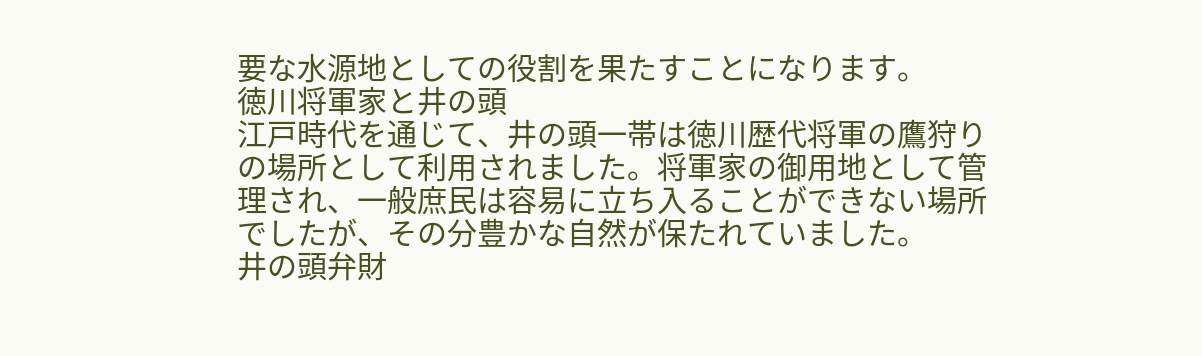要な水源地としての役割を果たすことになります。
徳川将軍家と井の頭
江戸時代を通じて、井の頭一帯は徳川歴代将軍の鷹狩りの場所として利用されました。将軍家の御用地として管理され、一般庶民は容易に立ち入ることができない場所でしたが、その分豊かな自然が保たれていました。
井の頭弁財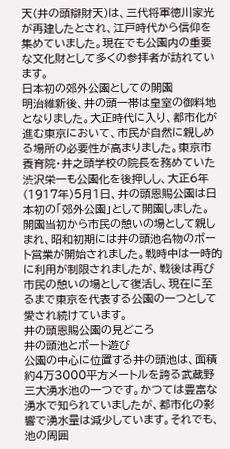天(井の頭辯財天)は、三代将軍徳川家光が再建したとされ、江戸時代から信仰を集めていました。現在でも公園内の重要な文化財として多くの参拝者が訪れています。
日本初の郊外公園としての開園
明治維新後、井の頭一帯は皇室の御料地となりました。大正時代に入り、都市化が進む東京において、市民が自然に親しめる場所の必要性が高まりました。東京市養育院・井之頭学校の院長を務めていた渋沢栄一も公園化を後押しし、大正6年(1917年)5月1日、井の頭恩賜公園は日本初の「郊外公園」として開園しました。
開園当初から市民の憩いの場として親しまれ、昭和初期には井の頭池名物のボート営業が開始されました。戦時中は一時的に利用が制限されましたが、戦後は再び市民の憩いの場として復活し、現在に至るまで東京を代表する公園の一つとして愛され続けています。
井の頭恩賜公園の見どころ
井の頭池とボート遊び
公園の中心に位置する井の頭池は、面積約4万3000平方メートルを誇る武蔵野三大湧水池の一つです。かつては豊富な湧水で知られていましたが、都市化の影響で湧水量は減少しています。それでも、池の周囲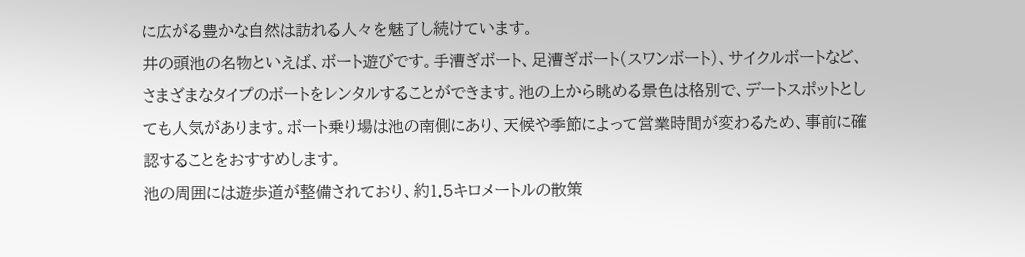に広がる豊かな自然は訪れる人々を魅了し続けています。
井の頭池の名物といえば、ボート遊びです。手漕ぎボート、足漕ぎボート(スワンボート)、サイクルボートなど、さまざまなタイプのボートをレンタルすることができます。池の上から眺める景色は格別で、デートスポットとしても人気があります。ボート乗り場は池の南側にあり、天候や季節によって営業時間が変わるため、事前に確認することをおすすめします。
池の周囲には遊歩道が整備されており、約1.5キロメートルの散策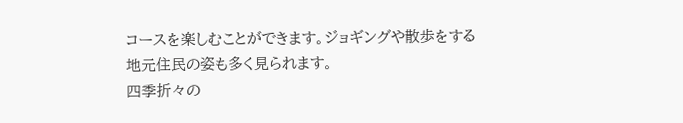コースを楽しむことができます。ジョギングや散歩をする地元住民の姿も多く見られます。
四季折々の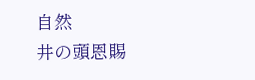自然
井の頭恩賜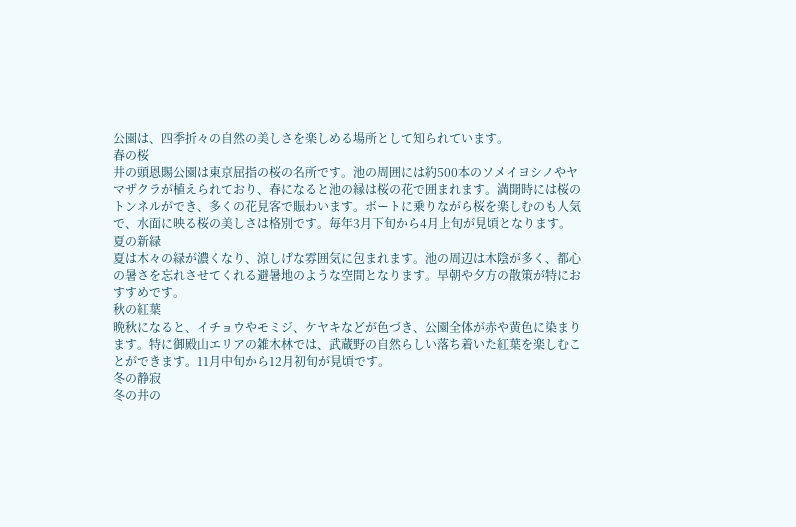公園は、四季折々の自然の美しさを楽しめる場所として知られています。
春の桜
井の頭恩賜公園は東京屈指の桜の名所です。池の周囲には約500本のソメイヨシノやヤマザクラが植えられており、春になると池の縁は桜の花で囲まれます。満開時には桜のトンネルができ、多くの花見客で賑わいます。ボートに乗りながら桜を楽しむのも人気で、水面に映る桜の美しさは格別です。毎年3月下旬から4月上旬が見頃となります。
夏の新緑
夏は木々の緑が濃くなり、涼しげな雰囲気に包まれます。池の周辺は木陰が多く、都心の暑さを忘れさせてくれる避暑地のような空間となります。早朝や夕方の散策が特におすすめです。
秋の紅葉
晩秋になると、イチョウやモミジ、ケヤキなどが色づき、公園全体が赤や黄色に染まります。特に御殿山エリアの雑木林では、武蔵野の自然らしい落ち着いた紅葉を楽しむことができます。11月中旬から12月初旬が見頃です。
冬の静寂
冬の井の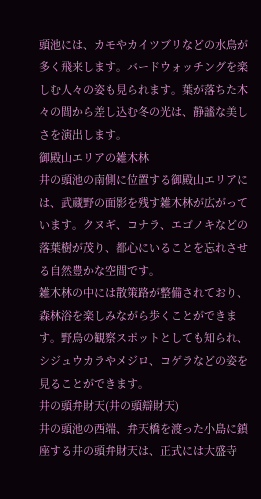頭池には、カモやカイツブリなどの水鳥が多く飛来します。バードウォッチングを楽しむ人々の姿も見られます。葉が落ちた木々の間から差し込む冬の光は、静謐な美しさを演出します。
御殿山エリアの雑木林
井の頭池の南側に位置する御殿山エリアには、武蔵野の面影を残す雑木林が広がっています。クヌギ、コナラ、エゴノキなどの落葉樹が茂り、都心にいることを忘れさせる自然豊かな空間です。
雑木林の中には散策路が整備されており、森林浴を楽しみながら歩くことができます。野鳥の観察スポットとしても知られ、シジュウカラやメジロ、コゲラなどの姿を見ることができます。
井の頭弁財天(井の頭辯財天)
井の頭池の西端、弁天橋を渡った小島に鎮座する井の頭弁財天は、正式には大盛寺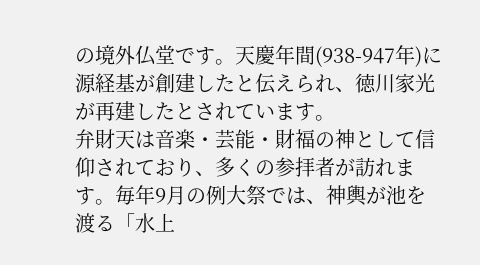の境外仏堂です。天慶年間(938-947年)に源経基が創建したと伝えられ、徳川家光が再建したとされています。
弁財天は音楽・芸能・財福の神として信仰されており、多くの参拝者が訪れます。毎年9月の例大祭では、神輿が池を渡る「水上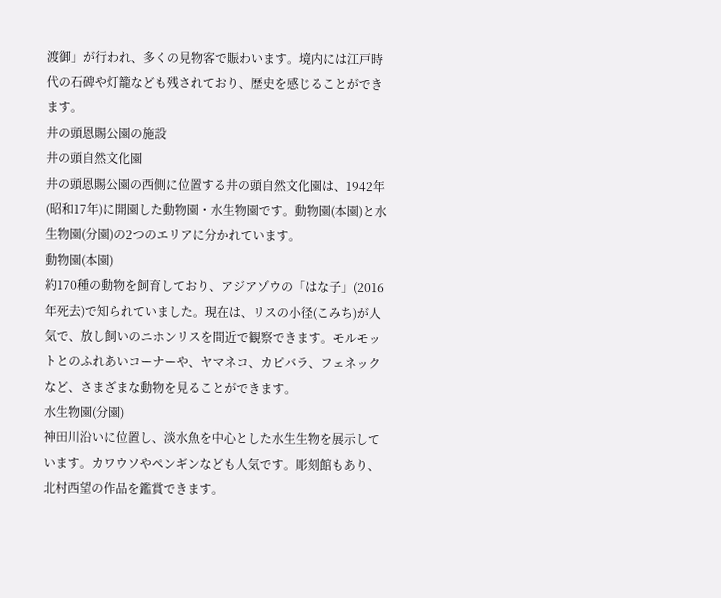渡御」が行われ、多くの見物客で賑わいます。境内には江戸時代の石碑や灯籠なども残されており、歴史を感じることができます。
井の頭恩賜公園の施設
井の頭自然文化園
井の頭恩賜公園の西側に位置する井の頭自然文化園は、1942年(昭和17年)に開園した動物園・水生物園です。動物園(本園)と水生物園(分園)の2つのエリアに分かれています。
動物園(本園)
約170種の動物を飼育しており、アジアゾウの「はな子」(2016年死去)で知られていました。現在は、リスの小径(こみち)が人気で、放し飼いのニホンリスを間近で観察できます。モルモットとのふれあいコーナーや、ヤマネコ、カピバラ、フェネックなど、さまざまな動物を見ることができます。
水生物園(分園)
神田川沿いに位置し、淡水魚を中心とした水生生物を展示しています。カワウソやペンギンなども人気です。彫刻館もあり、北村西望の作品を鑑賞できます。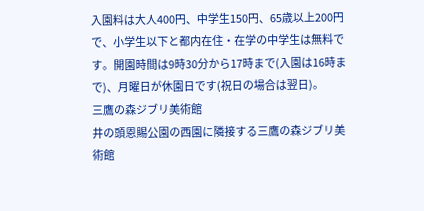入園料は大人400円、中学生150円、65歳以上200円で、小学生以下と都内在住・在学の中学生は無料です。開園時間は9時30分から17時まで(入園は16時まで)、月曜日が休園日です(祝日の場合は翌日)。
三鷹の森ジブリ美術館
井の頭恩賜公園の西園に隣接する三鷹の森ジブリ美術館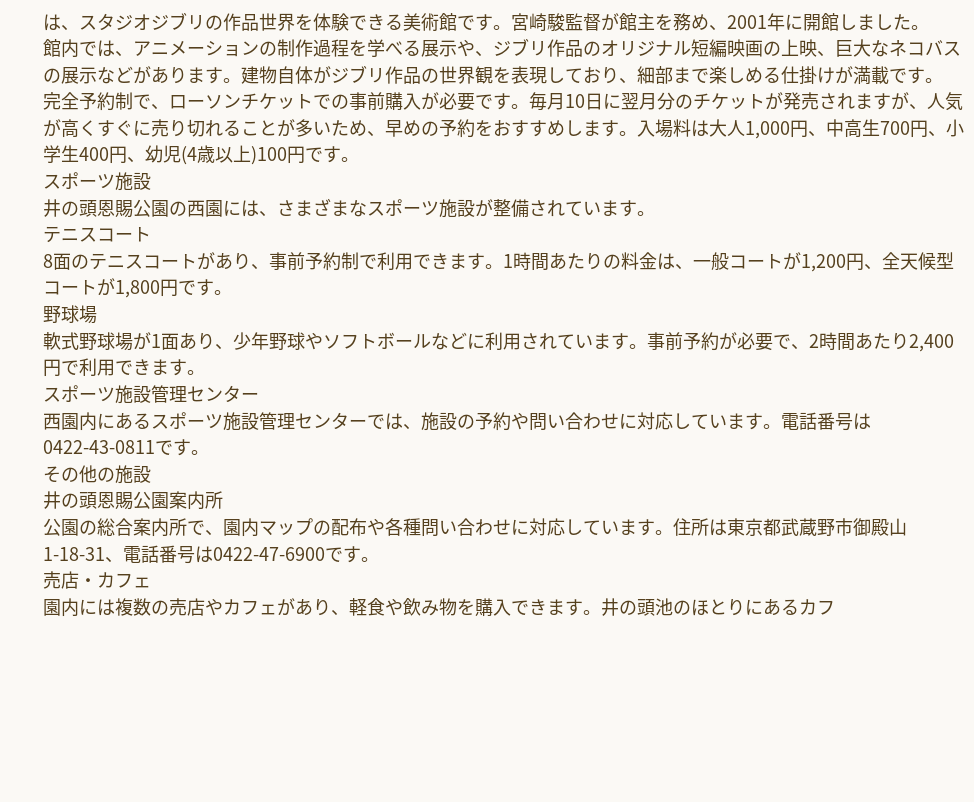は、スタジオジブリの作品世界を体験できる美術館です。宮崎駿監督が館主を務め、2001年に開館しました。
館内では、アニメーションの制作過程を学べる展示や、ジブリ作品のオリジナル短編映画の上映、巨大なネコバスの展示などがあります。建物自体がジブリ作品の世界観を表現しており、細部まで楽しめる仕掛けが満載です。
完全予約制で、ローソンチケットでの事前購入が必要です。毎月10日に翌月分のチケットが発売されますが、人気が高くすぐに売り切れることが多いため、早めの予約をおすすめします。入場料は大人1,000円、中高生700円、小学生400円、幼児(4歳以上)100円です。
スポーツ施設
井の頭恩賜公園の西園には、さまざまなスポーツ施設が整備されています。
テニスコート
8面のテニスコートがあり、事前予約制で利用できます。1時間あたりの料金は、一般コートが1,200円、全天候型コートが1,800円です。
野球場
軟式野球場が1面あり、少年野球やソフトボールなどに利用されています。事前予約が必要で、2時間あたり2,400円で利用できます。
スポーツ施設管理センター
西園内にあるスポーツ施設管理センターでは、施設の予約や問い合わせに対応しています。電話番号は0422-43-0811です。
その他の施設
井の頭恩賜公園案内所
公園の総合案内所で、園内マップの配布や各種問い合わせに対応しています。住所は東京都武蔵野市御殿山1-18-31、電話番号は0422-47-6900です。
売店・カフェ
園内には複数の売店やカフェがあり、軽食や飲み物を購入できます。井の頭池のほとりにあるカフ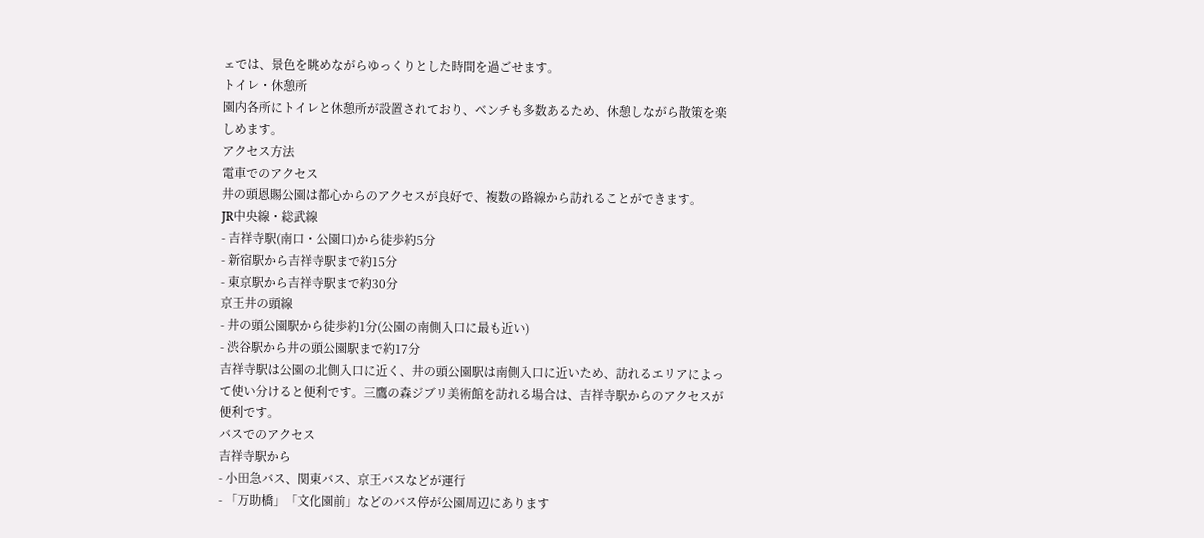ェでは、景色を眺めながらゆっくりとした時間を過ごせます。
トイレ・休憩所
園内各所にトイレと休憩所が設置されており、ベンチも多数あるため、休憩しながら散策を楽しめます。
アクセス方法
電車でのアクセス
井の頭恩賜公園は都心からのアクセスが良好で、複数の路線から訪れることができます。
JR中央線・総武線
- 吉祥寺駅(南口・公園口)から徒歩約5分
- 新宿駅から吉祥寺駅まで約15分
- 東京駅から吉祥寺駅まで約30分
京王井の頭線
- 井の頭公園駅から徒歩約1分(公園の南側入口に最も近い)
- 渋谷駅から井の頭公園駅まで約17分
吉祥寺駅は公園の北側入口に近く、井の頭公園駅は南側入口に近いため、訪れるエリアによって使い分けると便利です。三鷹の森ジブリ美術館を訪れる場合は、吉祥寺駅からのアクセスが便利です。
バスでのアクセス
吉祥寺駅から
- 小田急バス、関東バス、京王バスなどが運行
- 「万助橋」「文化園前」などのバス停が公園周辺にあります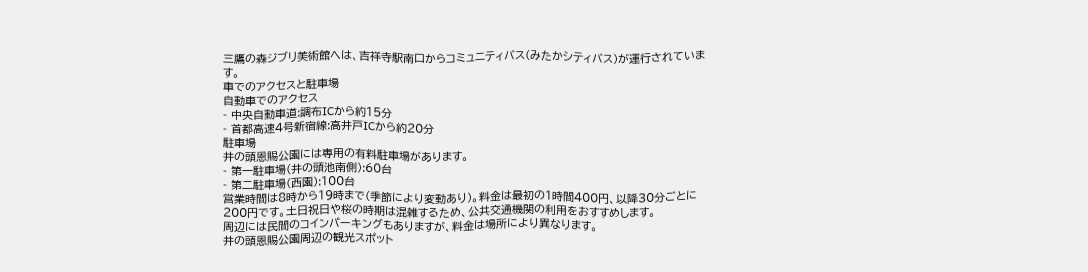三鷹の森ジブリ美術館へは、吉祥寺駅南口からコミュニティバス(みたかシティバス)が運行されています。
車でのアクセスと駐車場
自動車でのアクセス
- 中央自動車道:調布ICから約15分
- 首都高速4号新宿線:高井戸ICから約20分
駐車場
井の頭恩賜公園には専用の有料駐車場があります。
- 第一駐車場(井の頭池南側):60台
- 第二駐車場(西園):100台
営業時間は8時から19時まで(季節により変動あり)。料金は最初の1時間400円、以降30分ごとに200円です。土日祝日や桜の時期は混雑するため、公共交通機関の利用をおすすめします。
周辺には民間のコインパーキングもありますが、料金は場所により異なります。
井の頭恩賜公園周辺の観光スポット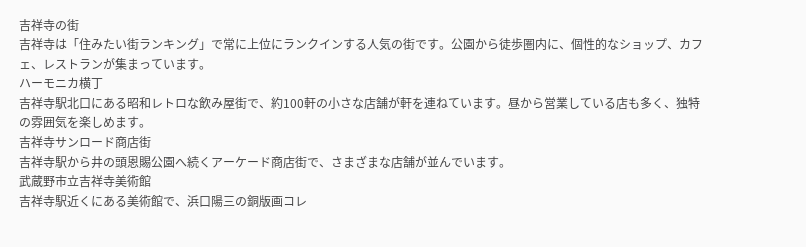吉祥寺の街
吉祥寺は「住みたい街ランキング」で常に上位にランクインする人気の街です。公園から徒歩圏内に、個性的なショップ、カフェ、レストランが集まっています。
ハーモニカ横丁
吉祥寺駅北口にある昭和レトロな飲み屋街で、約100軒の小さな店舗が軒を連ねています。昼から営業している店も多く、独特の雰囲気を楽しめます。
吉祥寺サンロード商店街
吉祥寺駅から井の頭恩賜公園へ続くアーケード商店街で、さまざまな店舗が並んでいます。
武蔵野市立吉祥寺美術館
吉祥寺駅近くにある美術館で、浜口陽三の銅版画コレ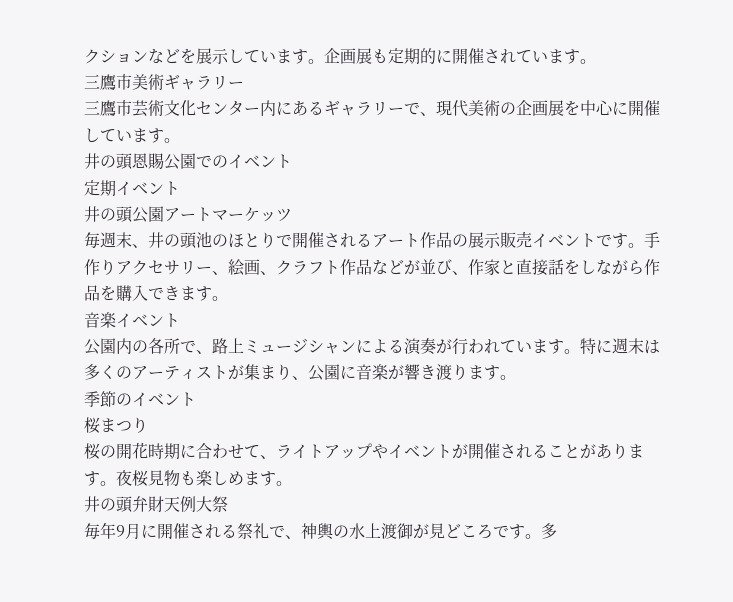クションなどを展示しています。企画展も定期的に開催されています。
三鷹市美術ギャラリー
三鷹市芸術文化センター内にあるギャラリーで、現代美術の企画展を中心に開催しています。
井の頭恩賜公園でのイベント
定期イベント
井の頭公園アートマーケッツ
毎週末、井の頭池のほとりで開催されるアート作品の展示販売イベントです。手作りアクセサリー、絵画、クラフト作品などが並び、作家と直接話をしながら作品を購入できます。
音楽イベント
公園内の各所で、路上ミュージシャンによる演奏が行われています。特に週末は多くのアーティストが集まり、公園に音楽が響き渡ります。
季節のイベント
桜まつり
桜の開花時期に合わせて、ライトアップやイベントが開催されることがあります。夜桜見物も楽しめます。
井の頭弁財天例大祭
毎年9月に開催される祭礼で、神輿の水上渡御が見どころです。多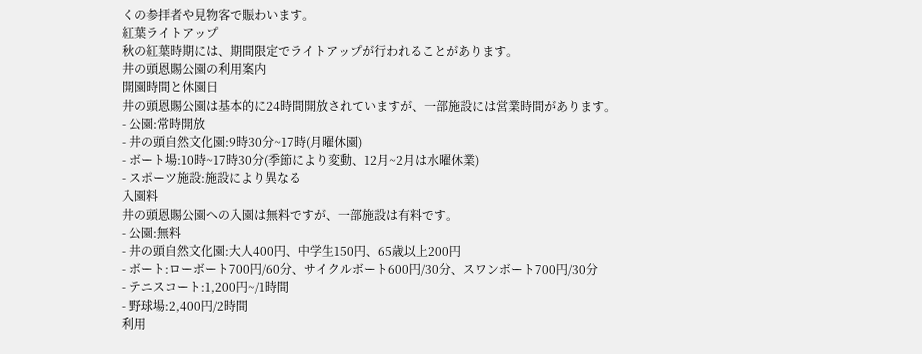くの参拝者や見物客で賑わいます。
紅葉ライトアップ
秋の紅葉時期には、期間限定でライトアップが行われることがあります。
井の頭恩賜公園の利用案内
開園時間と休園日
井の頭恩賜公園は基本的に24時間開放されていますが、一部施設には営業時間があります。
- 公園:常時開放
- 井の頭自然文化園:9時30分~17時(月曜休園)
- ボート場:10時~17時30分(季節により変動、12月~2月は水曜休業)
- スポーツ施設:施設により異なる
入園料
井の頭恩賜公園への入園は無料ですが、一部施設は有料です。
- 公園:無料
- 井の頭自然文化園:大人400円、中学生150円、65歳以上200円
- ボート:ローボート700円/60分、サイクルボート600円/30分、スワンボート700円/30分
- テニスコート:1,200円~/1時間
- 野球場:2,400円/2時間
利用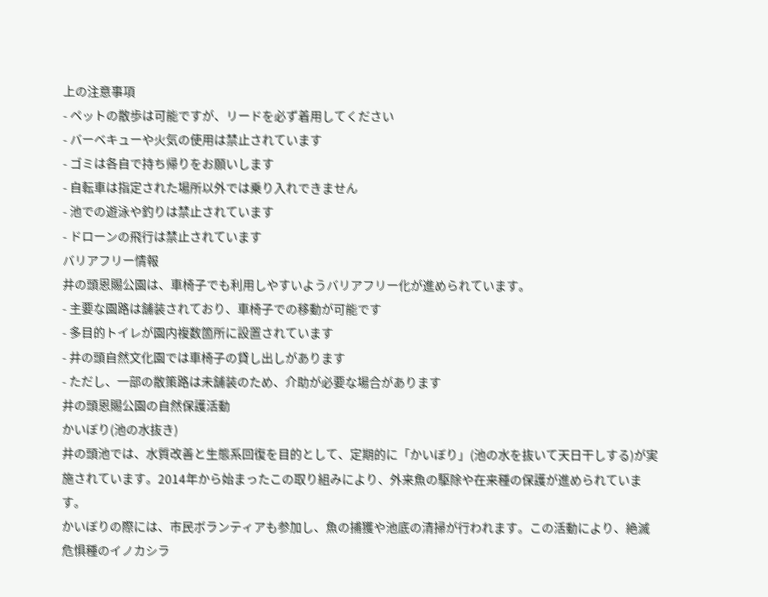上の注意事項
- ペットの散歩は可能ですが、リードを必ず着用してください
- バーベキューや火気の使用は禁止されています
- ゴミは各自で持ち帰りをお願いします
- 自転車は指定された場所以外では乗り入れできません
- 池での遊泳や釣りは禁止されています
- ドローンの飛行は禁止されています
バリアフリー情報
井の頭恩賜公園は、車椅子でも利用しやすいようバリアフリー化が進められています。
- 主要な園路は舗装されており、車椅子での移動が可能です
- 多目的トイレが園内複数箇所に設置されています
- 井の頭自然文化園では車椅子の貸し出しがあります
- ただし、一部の散策路は未舗装のため、介助が必要な場合があります
井の頭恩賜公園の自然保護活動
かいぼり(池の水抜き)
井の頭池では、水質改善と生態系回復を目的として、定期的に「かいぼり」(池の水を抜いて天日干しする)が実施されています。2014年から始まったこの取り組みにより、外来魚の駆除や在来種の保護が進められています。
かいぼりの際には、市民ボランティアも参加し、魚の捕獲や池底の清掃が行われます。この活動により、絶滅危惧種のイノカシラ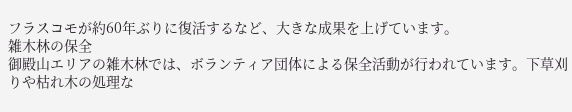フラスコモが約60年ぶりに復活するなど、大きな成果を上げています。
雑木林の保全
御殿山エリアの雑木林では、ボランティア団体による保全活動が行われています。下草刈りや枯れ木の処理な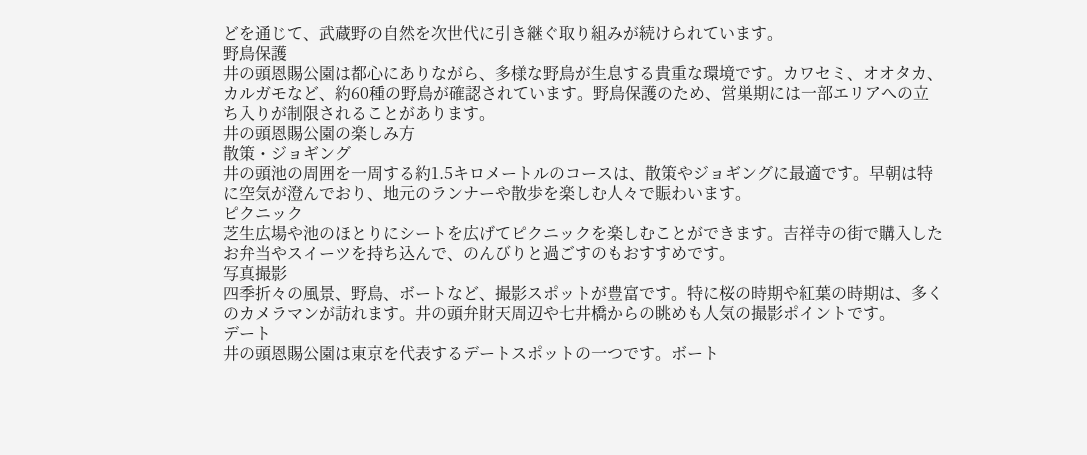どを通じて、武蔵野の自然を次世代に引き継ぐ取り組みが続けられています。
野鳥保護
井の頭恩賜公園は都心にありながら、多様な野鳥が生息する貴重な環境です。カワセミ、オオタカ、カルガモなど、約60種の野鳥が確認されています。野鳥保護のため、営巣期には一部エリアへの立ち入りが制限されることがあります。
井の頭恩賜公園の楽しみ方
散策・ジョギング
井の頭池の周囲を一周する約1.5キロメートルのコースは、散策やジョギングに最適です。早朝は特に空気が澄んでおり、地元のランナーや散歩を楽しむ人々で賑わいます。
ピクニック
芝生広場や池のほとりにシートを広げてピクニックを楽しむことができます。吉祥寺の街で購入したお弁当やスイーツを持ち込んで、のんびりと過ごすのもおすすめです。
写真撮影
四季折々の風景、野鳥、ボートなど、撮影スポットが豊富です。特に桜の時期や紅葉の時期は、多くのカメラマンが訪れます。井の頭弁財天周辺や七井橋からの眺めも人気の撮影ポイントです。
デート
井の頭恩賜公園は東京を代表するデートスポットの一つです。ボート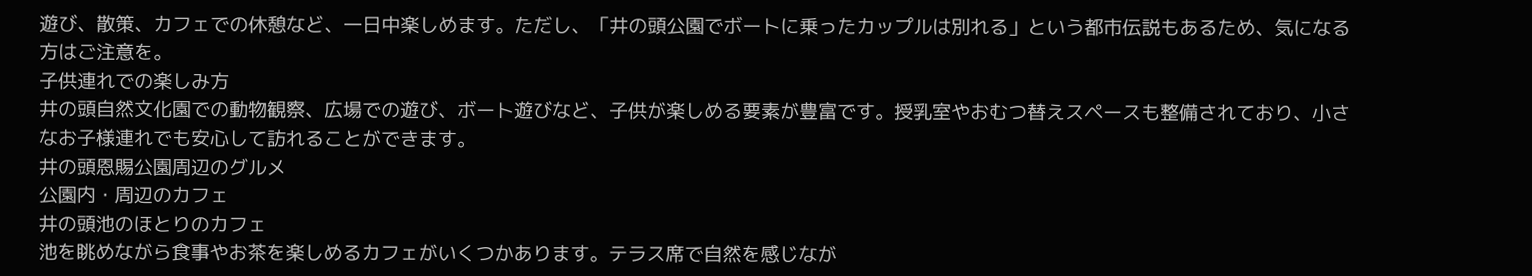遊び、散策、カフェでの休憩など、一日中楽しめます。ただし、「井の頭公園でボートに乗ったカップルは別れる」という都市伝説もあるため、気になる方はご注意を。
子供連れでの楽しみ方
井の頭自然文化園での動物観察、広場での遊び、ボート遊びなど、子供が楽しめる要素が豊富です。授乳室やおむつ替えスペースも整備されており、小さなお子様連れでも安心して訪れることができます。
井の頭恩賜公園周辺のグルメ
公園内・周辺のカフェ
井の頭池のほとりのカフェ
池を眺めながら食事やお茶を楽しめるカフェがいくつかあります。テラス席で自然を感じなが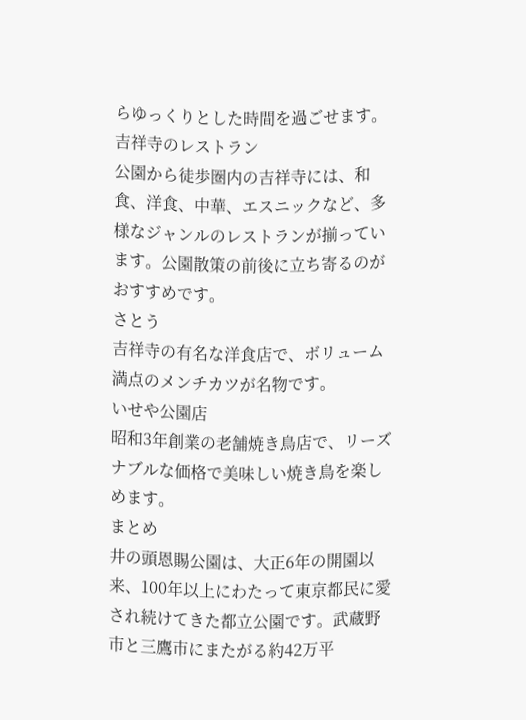らゆっくりとした時間を過ごせます。
吉祥寺のレストラン
公園から徒歩圏内の吉祥寺には、和食、洋食、中華、エスニックなど、多様なジャンルのレストランが揃っています。公園散策の前後に立ち寄るのがおすすめです。
さとう
吉祥寺の有名な洋食店で、ボリューム満点のメンチカツが名物です。
いせや公園店
昭和3年創業の老舗焼き鳥店で、リーズナブルな価格で美味しい焼き鳥を楽しめます。
まとめ
井の頭恩賜公園は、大正6年の開園以来、100年以上にわたって東京都民に愛され続けてきた都立公園です。武蔵野市と三鷹市にまたがる約42万平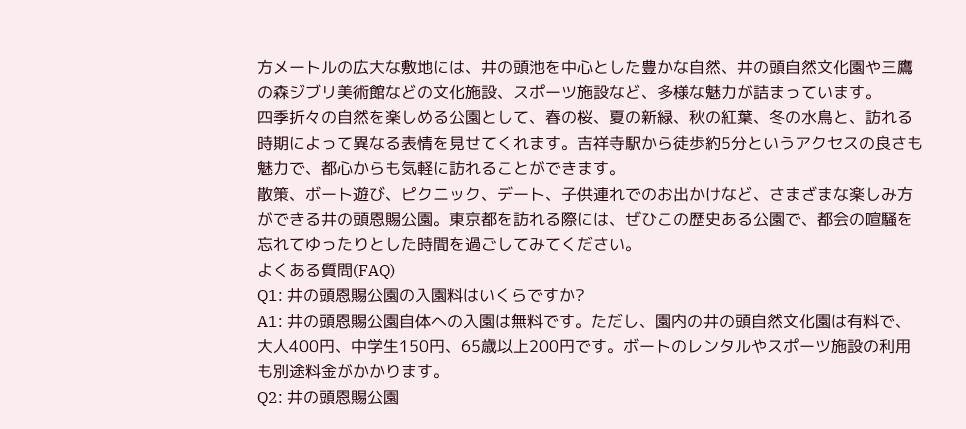方メートルの広大な敷地には、井の頭池を中心とした豊かな自然、井の頭自然文化園や三鷹の森ジブリ美術館などの文化施設、スポーツ施設など、多様な魅力が詰まっています。
四季折々の自然を楽しめる公園として、春の桜、夏の新緑、秋の紅葉、冬の水鳥と、訪れる時期によって異なる表情を見せてくれます。吉祥寺駅から徒歩約5分というアクセスの良さも魅力で、都心からも気軽に訪れることができます。
散策、ボート遊び、ピクニック、デート、子供連れでのお出かけなど、さまざまな楽しみ方ができる井の頭恩賜公園。東京都を訪れる際には、ぜひこの歴史ある公園で、都会の喧騒を忘れてゆったりとした時間を過ごしてみてください。
よくある質問(FAQ)
Q1: 井の頭恩賜公園の入園料はいくらですか?
A1: 井の頭恩賜公園自体への入園は無料です。ただし、園内の井の頭自然文化園は有料で、大人400円、中学生150円、65歳以上200円です。ボートのレンタルやスポーツ施設の利用も別途料金がかかります。
Q2: 井の頭恩賜公園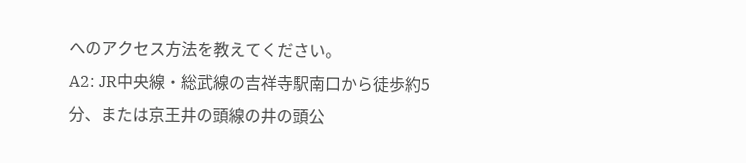へのアクセス方法を教えてください。
A2: JR中央線・総武線の吉祥寺駅南口から徒歩約5分、または京王井の頭線の井の頭公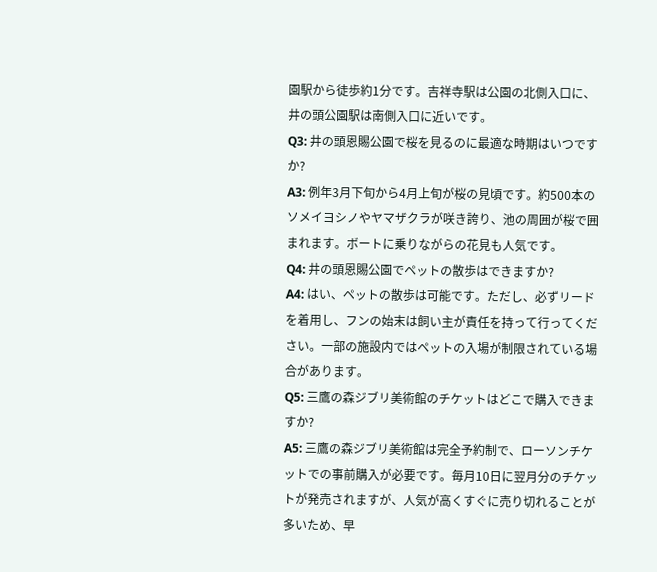園駅から徒歩約1分です。吉祥寺駅は公園の北側入口に、井の頭公園駅は南側入口に近いです。
Q3: 井の頭恩賜公園で桜を見るのに最適な時期はいつですか?
A3: 例年3月下旬から4月上旬が桜の見頃です。約500本のソメイヨシノやヤマザクラが咲き誇り、池の周囲が桜で囲まれます。ボートに乗りながらの花見も人気です。
Q4: 井の頭恩賜公園でペットの散歩はできますか?
A4: はい、ペットの散歩は可能です。ただし、必ずリードを着用し、フンの始末は飼い主が責任を持って行ってください。一部の施設内ではペットの入場が制限されている場合があります。
Q5: 三鷹の森ジブリ美術館のチケットはどこで購入できますか?
A5: 三鷹の森ジブリ美術館は完全予約制で、ローソンチケットでの事前購入が必要です。毎月10日に翌月分のチケットが発売されますが、人気が高くすぐに売り切れることが多いため、早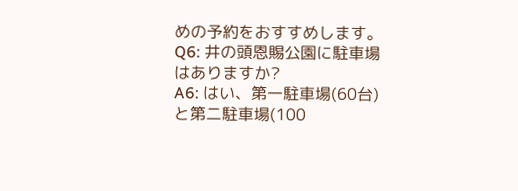めの予約をおすすめします。
Q6: 井の頭恩賜公園に駐車場はありますか?
A6: はい、第一駐車場(60台)と第二駐車場(100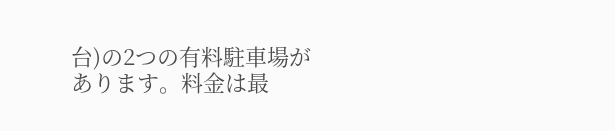台)の2つの有料駐車場があります。料金は最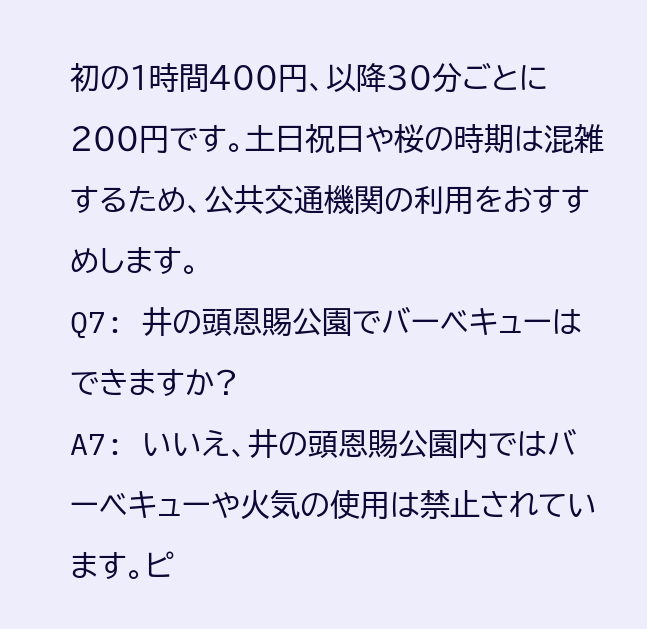初の1時間400円、以降30分ごとに200円です。土日祝日や桜の時期は混雑するため、公共交通機関の利用をおすすめします。
Q7: 井の頭恩賜公園でバーベキューはできますか?
A7: いいえ、井の頭恩賜公園内ではバーベキューや火気の使用は禁止されています。ピ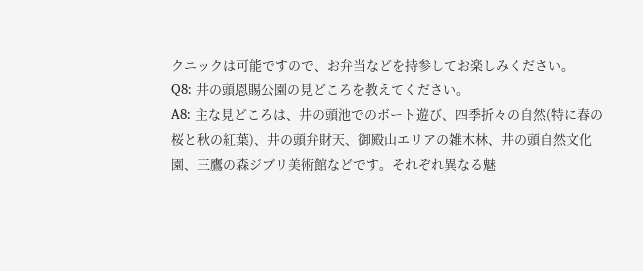クニックは可能ですので、お弁当などを持参してお楽しみください。
Q8: 井の頭恩賜公園の見どころを教えてください。
A8: 主な見どころは、井の頭池でのボート遊び、四季折々の自然(特に春の桜と秋の紅葉)、井の頭弁財天、御殿山エリアの雑木林、井の頭自然文化園、三鷹の森ジブリ美術館などです。それぞれ異なる魅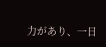力があり、一日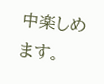中楽しめます。